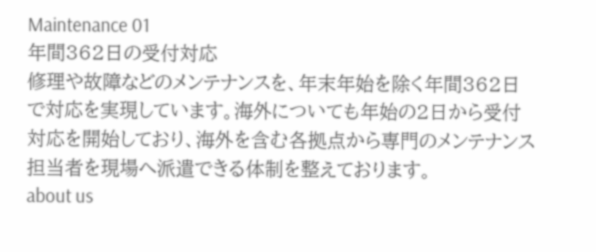Maintenance 01
年間362日の受付対応
修理や故障などのメンテナンスを、年末年始を除く年間362日で対応を実現しています。海外についても年始の2日から受付対応を開始しており、海外を含む各拠点から専門のメンテナンス担当者を現場へ派遣できる体制を整えております。
about us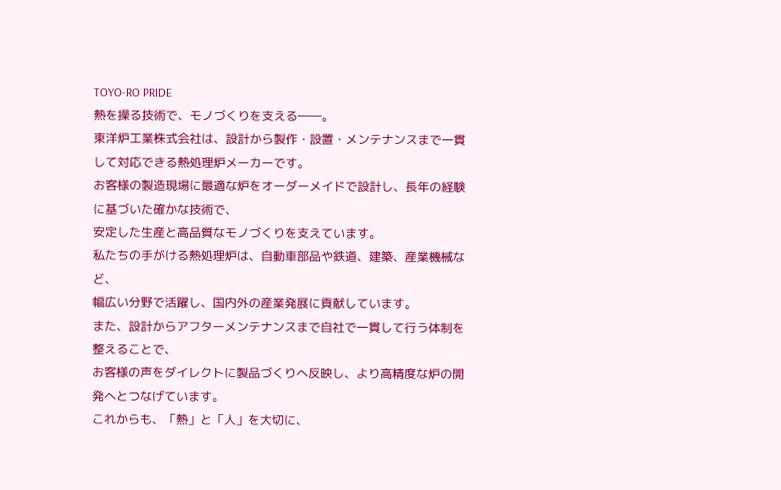TOYO-RO PRIDE
熱を操る技術で、モノづくりを支える――。
東洋炉工業株式会社は、設計から製作・設置・メンテナンスまで一貫して対応できる熱処理炉メーカーです。
お客様の製造現場に最適な炉をオーダーメイドで設計し、長年の経験に基づいた確かな技術で、
安定した生産と高品質なモノづくりを支えています。
私たちの手がける熱処理炉は、自動車部品や鉄道、建築、産業機械など、
幅広い分野で活躍し、国内外の産業発展に貢献しています。
また、設計からアフターメンテナンスまで自社で一貫して行う体制を整えることで、
お客様の声をダイレクトに製品づくりへ反映し、より高精度な炉の開発へとつなげています。
これからも、「熱」と「人」を大切に、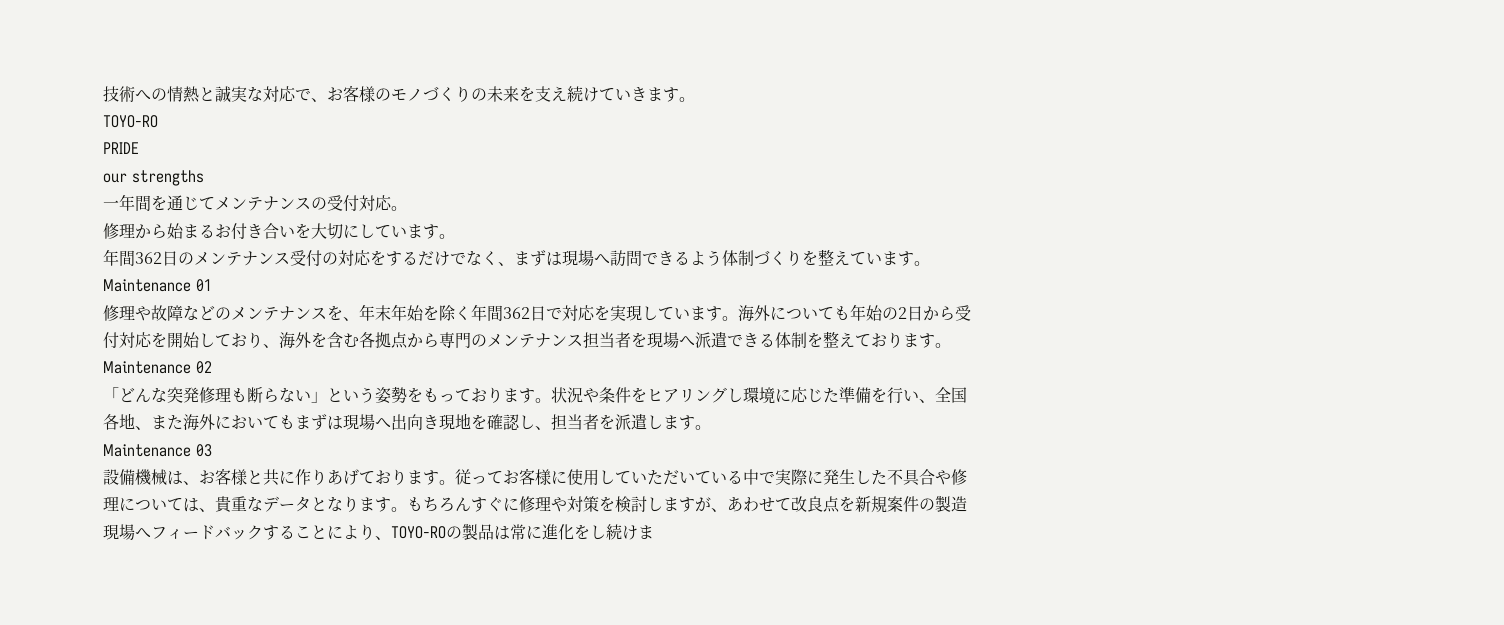技術への情熱と誠実な対応で、お客様のモノづくりの未来を支え続けていきます。
TOYO-RO
PRIDE
our strengths
一年間を通じてメンテナンスの受付対応。
修理から始まるお付き合いを大切にしています。
年間362日のメンテナンス受付の対応をするだけでなく、まずは現場へ訪問できるよう体制づくりを整えています。
Maintenance 01
修理や故障などのメンテナンスを、年末年始を除く年間362日で対応を実現しています。海外についても年始の2日から受付対応を開始しており、海外を含む各拠点から専門のメンテナンス担当者を現場へ派遣できる体制を整えております。
Maintenance 02
「どんな突発修理も断らない」という姿勢をもっております。状況や条件をヒアリングし環境に応じた準備を行い、全国各地、また海外においてもまずは現場へ出向き現地を確認し、担当者を派遣します。
Maintenance 03
設備機械は、お客様と共に作りあげております。従ってお客様に使用していただいている中で実際に発生した不具合や修理については、貴重なデータとなります。もちろんすぐに修理や対策を検討しますが、あわせて改良点を新規案件の製造現場へフィードバックすることにより、TOYO-ROの製品は常に進化をし続けま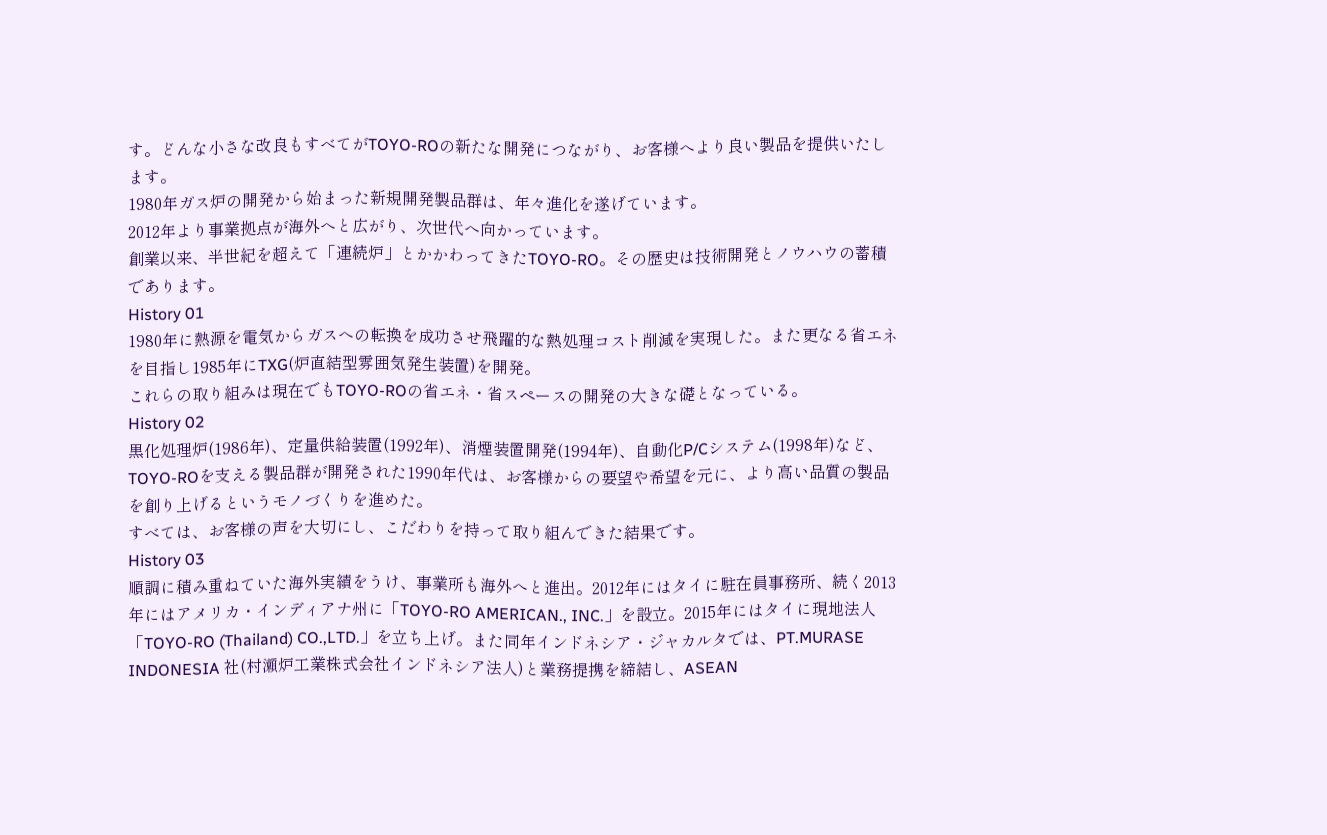す。どんな小さな改良もすべてがTOYO-ROの新たな開発につながり、お客様へより良い製品を提供いたします。
1980年ガス炉の開発から始まった新規開発製品群は、年々進化を遂げています。
2012年より事業拠点が海外へと広がり、次世代へ向かっています。
創業以来、半世紀を超えて「連続炉」とかかわってきたTOYO-RO。その歴史は技術開発とノウハウの蓄積であります。
History 01
1980年に熱源を電気からガスへの転換を成功させ飛躍的な熱処理コスト削減を実現した。また更なる省エネを目指し1985年にTXG(炉直結型雰囲気発生装置)を開発。
これらの取り組みは現在でもTOYO-ROの省エネ・省スペースの開発の大きな礎となっている。
History 02
黒化処理炉(1986年)、定量供給装置(1992年)、消煙装置開発(1994年)、自動化P/Cシステム(1998年)など、TOYO-ROを支える製品群が開発された1990年代は、お客様からの要望や希望を元に、より高い品質の製品を創り上げるというモノづくりを進めた。
すべては、お客様の声を大切にし、こだわりを持って取り組んできた結果です。
History 03
順調に積み重ねていた海外実績をうけ、事業所も海外へと進出。2012年にはタイに駐在員事務所、続く2013年にはアメリカ・インディアナ州に「TOYO-RO AMERICAN., INC.」を設立。2015年にはタイに現地法人「TOYO-RO (Thailand) CO.,LTD.」を立ち上げ。また同年インドネシア・ジャカルタでは、PT.MURASE INDONESIA 社(村瀬炉工業株式会社インドネシア法人)と業務提携を締結し、ASEAN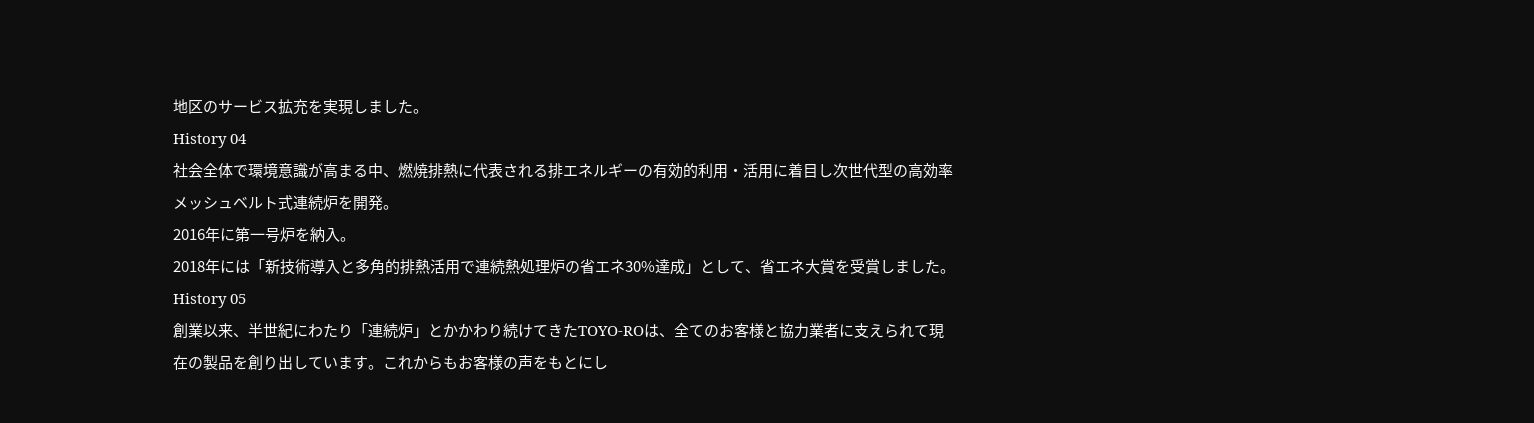地区のサービス拡充を実現しました。
History 04
社会全体で環境意識が高まる中、燃焼排熱に代表される排エネルギーの有効的利用・活用に着目し次世代型の高効率メッシュベルト式連続炉を開発。
2016年に第一号炉を納入。
2018年には「新技術導入と多角的排熱活用で連続熱処理炉の省エネ30%達成」として、省エネ大賞を受賞しました。
History 05
創業以来、半世紀にわたり「連続炉」とかかわり続けてきたTOYO-ROは、全てのお客様と協力業者に支えられて現在の製品を創り出しています。これからもお客様の声をもとにし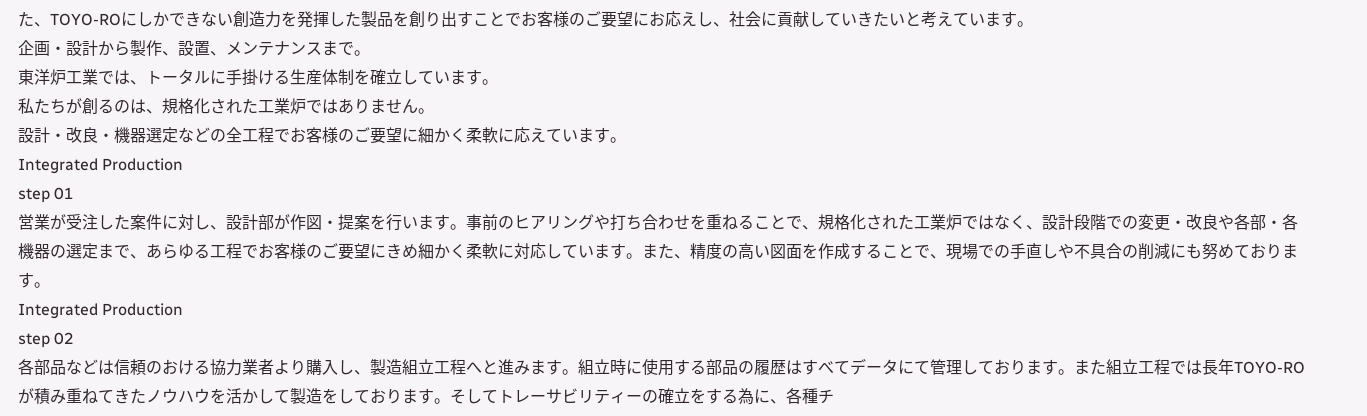た、TOYO-ROにしかできない創造力を発揮した製品を創り出すことでお客様のご要望にお応えし、社会に貢献していきたいと考えています。
企画・設計から製作、設置、メンテナンスまで。
東洋炉工業では、トータルに手掛ける生産体制を確立しています。
私たちが創るのは、規格化された工業炉ではありません。
設計・改良・機器選定などの全工程でお客様のご要望に細かく柔軟に応えています。
Integrated Production
step 01
営業が受注した案件に対し、設計部が作図・提案を行います。事前のヒアリングや打ち合わせを重ねることで、規格化された工業炉ではなく、設計段階での変更・改良や各部・各機器の選定まで、あらゆる工程でお客様のご要望にきめ細かく柔軟に対応しています。また、精度の高い図面を作成することで、現場での手直しや不具合の削減にも努めております。
Integrated Production
step 02
各部品などは信頼のおける協力業者より購入し、製造組立工程へと進みます。組立時に使用する部品の履歴はすべてデータにて管理しております。また組立工程では長年TOYO-ROが積み重ねてきたノウハウを活かして製造をしております。そしてトレーサビリティーの確立をする為に、各種チ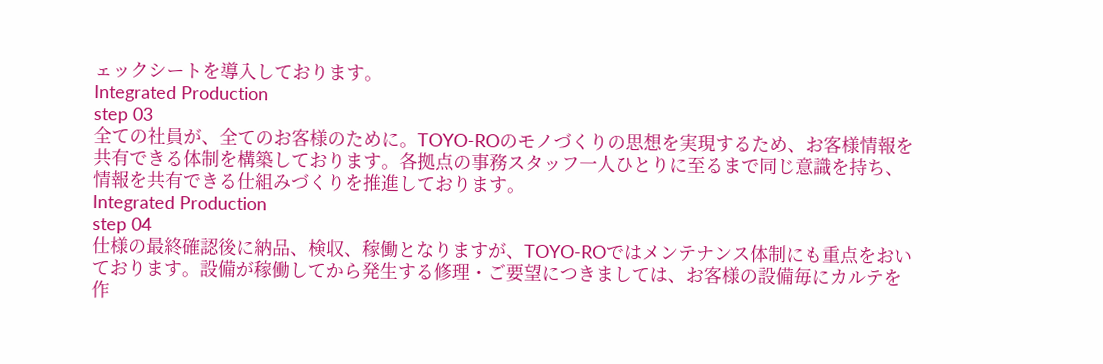ェックシートを導入しております。
Integrated Production
step 03
全ての社員が、全てのお客様のために。TOYO-ROのモノづくりの思想を実現するため、お客様情報を共有できる体制を構築しております。各拠点の事務スタッフ一人ひとりに至るまで同じ意識を持ち、情報を共有できる仕組みづくりを推進しております。
Integrated Production
step 04
仕様の最終確認後に納品、検収、稼働となりますが、TOYO-ROではメンテナンス体制にも重点をおいております。設備が稼働してから発生する修理・ご要望につきましては、お客様の設備毎にカルテを作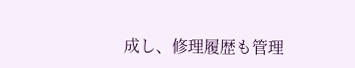成し、修理履歴も管理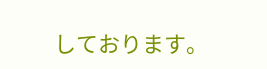しております。